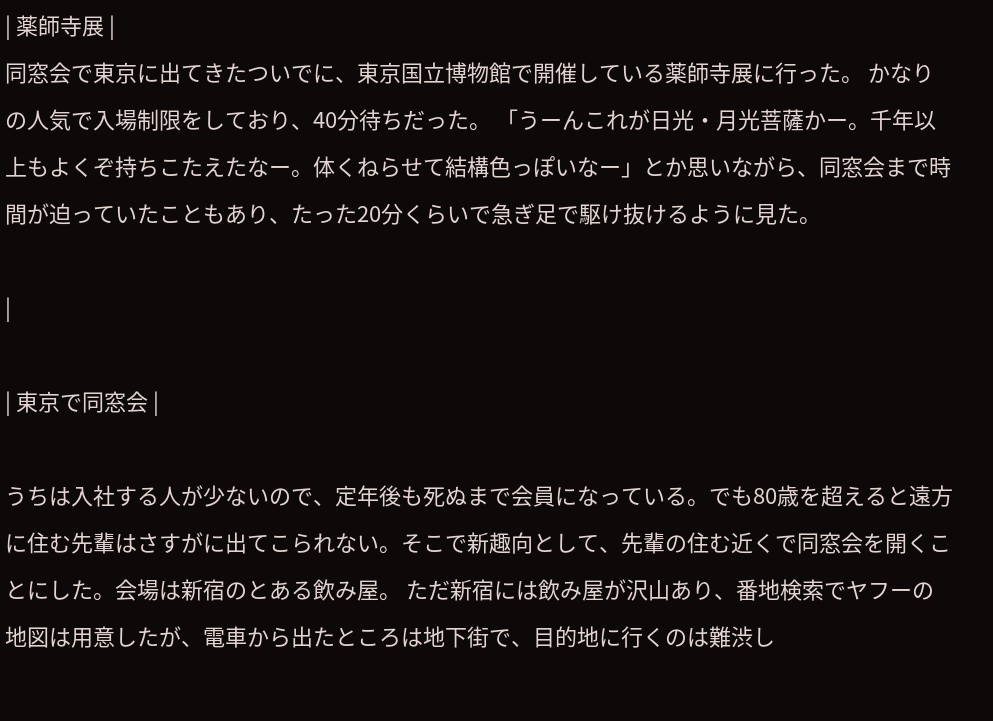| 薬師寺展 |
同窓会で東京に出てきたついでに、東京国立博物館で開催している薬師寺展に行った。 かなりの人気で入場制限をしており、40分待ちだった。 「うーんこれが日光・月光菩薩かー。千年以上もよくぞ持ちこたえたなー。体くねらせて結構色っぽいなー」とか思いながら、同窓会まで時間が迫っていたこともあり、たった20分くらいで急ぎ足で駆け抜けるように見た。

|

| 東京で同窓会 |

うちは入社する人が少ないので、定年後も死ぬまで会員になっている。でも80歳を超えると遠方に住む先輩はさすがに出てこられない。そこで新趣向として、先輩の住む近くで同窓会を開くことにした。会場は新宿のとある飲み屋。 ただ新宿には飲み屋が沢山あり、番地検索でヤフーの地図は用意したが、電車から出たところは地下街で、目的地に行くのは難渋し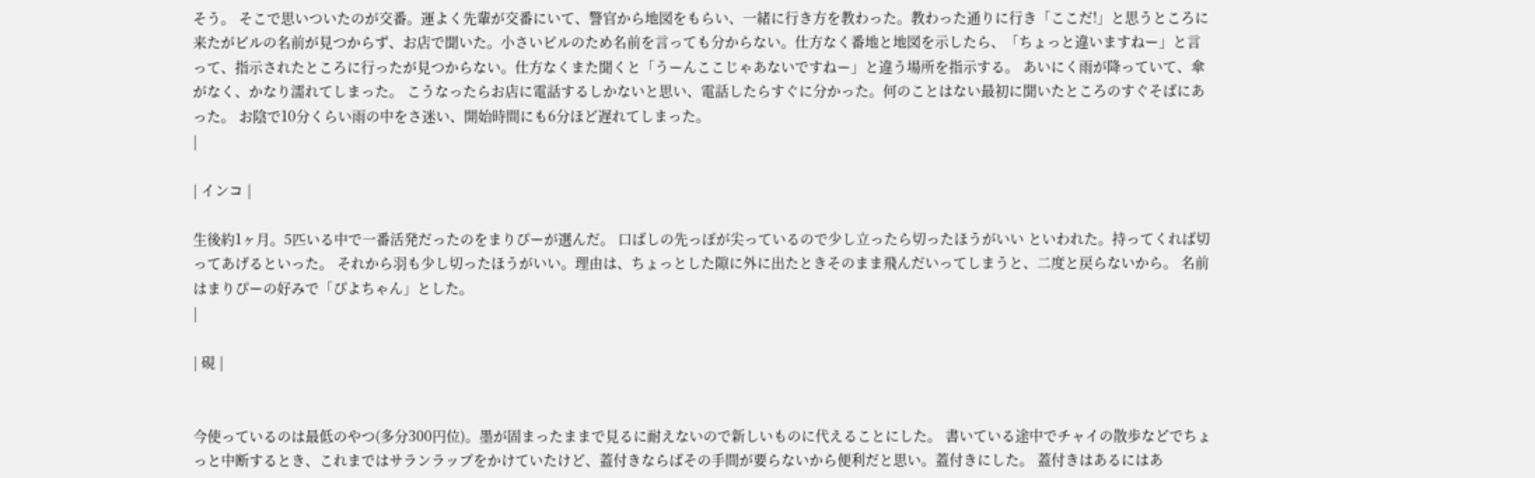そう。 そこで思いついたのが交番。運よく先輩が交番にいて、警官から地図をもらい、一緒に行き方を教わった。教わった通りに行き「ここだ!」と思うところに来たがビルの名前が見つからず、お店で聞いた。小さいビルのため名前を言っても分からない。仕方なく番地と地図を示したら、「ちょっと違いますねー」と言って、指示されたところに行ったが見つからない。仕方なくまた聞くと「うーんここじゃあないですねー」と違う場所を指示する。 あいにく雨が降っていて、傘がなく、かなり濡れてしまった。 こうなったらお店に電話するしかないと思い、電話したらすぐに分かった。何のことはない最初に聞いたところのすぐそばにあった。 お陰で10分くらい雨の中をさ迷い、開始時間にも6分ほど遅れてしまった。
|

| インコ |

生後約1ヶ月。5匹いる中で一番活発だったのをまりぴーが選んだ。 口ばしの先っぽが尖っているので少し立ったら切ったほうがいい といわれた。持ってくれば切ってあげるといった。 それから羽も少し切ったほうがいい。理由は、ちょっとした隙に外に出たときそのまま飛んだいってしまうと、二度と戻らないから。 名前はまりぴーの好みで「ぴよちゃん」とした。
|

| 硯 |


今使っているのは最低のやつ(多分300円位)。墨が固まったままで見るに耐えないので新しいものに代えることにした。 書いている途中でチャイの散歩などでちょっと中断するとき、これまではサランラップをかけていたけど、蓋付きならばその手間が要らないから便利だと思い。蓋付きにした。 蓋付きはあるにはあ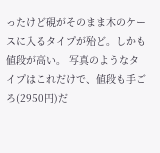ったけど硯がそのまま木のケースに入るタイプが殆ど。しかも値段が高い。 写真のようなタイプはこれだけで、値段も手ごろ(2950円)だ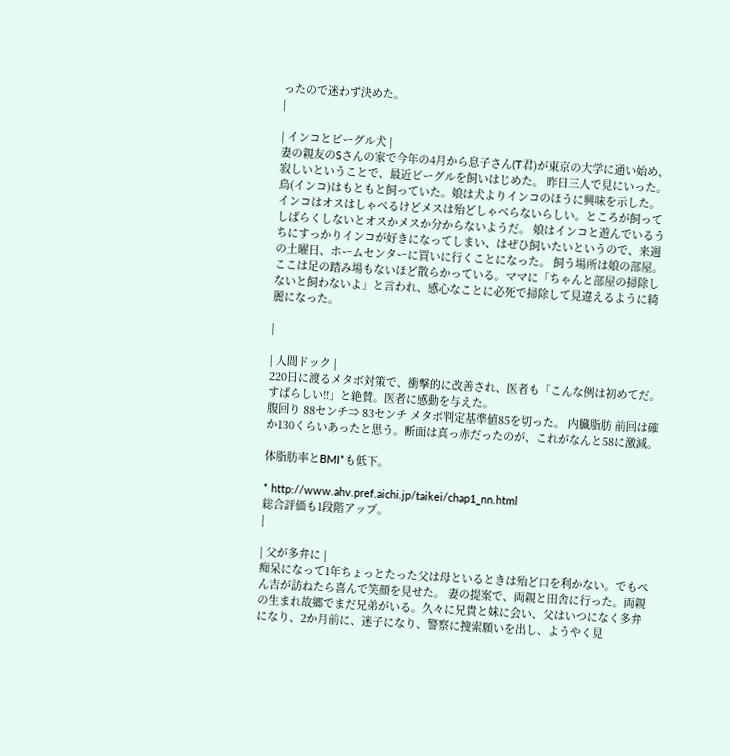ったので迷わず決めた。
|

| インコとビーグル犬 |
妻の親友のSさんの家で今年の4月から息子さん(T君)が東京の大学に通い始め、寂しいということで、最近ビーグルを飼いはじめた。 昨日三人で見にいった。 鳥(インコ)はもともと飼っていた。娘は犬よりインコのほうに興味を示した。 インコはオスはしゃべるけどメスは殆どしゃべらないらしい。ところが飼ってしばらくしないとオスかメスか分からないようだ。 娘はインコと遊んでいるうちにすっかりインコが好きになってしまい、はぜひ飼いたいというので、来週の土曜日、ホームセンターに買いに行くことになった。 飼う場所は娘の部屋。ここは足の踏み場もないほど散らかっている。ママに「ちゃんと部屋の掃除しないと飼わないよ」と言われ、感心なことに必死で掃除して見違えるように綺麗になった。

|

| 人間ドック |
220日に渡るメタボ対策で、衝撃的に改善され、医者も「こんな例は初めてだ。すばらしい!!」と絶賛。医者に感動を与えた。
腹回り 88センチ⇒ 83センチ メタボ判定基準値85を切った。 内臓脂肪 前回は確か130くらいあったと思う。断面は真っ赤だったのが、これがなんと58に激減。

体脂肪率とBMI*も低下。

* http://www.ahv.pref.aichi.jp/taikei/chap1_nn.html
総合評価も1段階アップ。
|

| 父が多弁に |
痴呆になって1年ちょっとたった父は母といるときは殆ど口を利かない。でもぺん吉が訪ねたら喜んで笑顔を見せた。 妻の提案で、両親と田舎に行った。両親の生まれ故郷でまだ兄弟がいる。久々に兄貴と妹に会い、父はいつになく多弁になり、2か月前に、迷子になり、警察に捜索願いを出し、ようやく見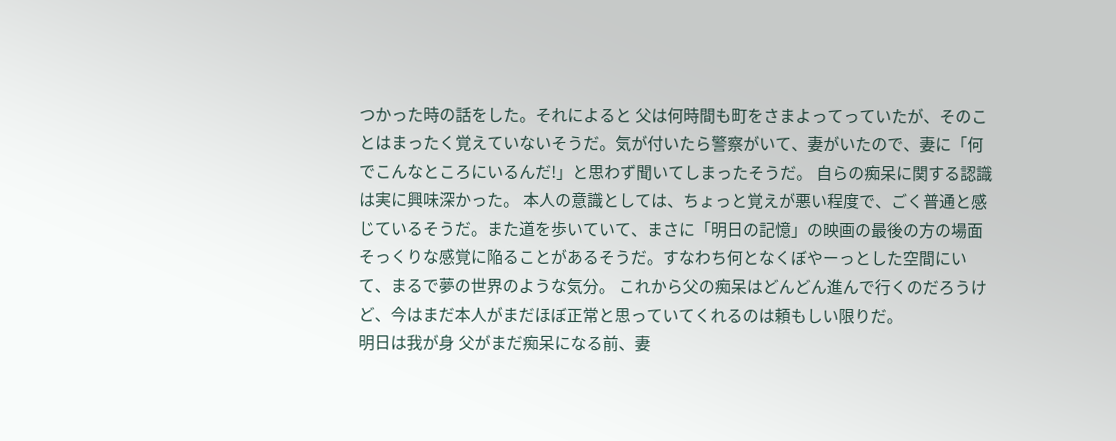つかった時の話をした。それによると 父は何時間も町をさまよってっていたが、そのことはまったく覚えていないそうだ。気が付いたら警察がいて、妻がいたので、妻に「何でこんなところにいるんだ!」と思わず聞いてしまったそうだ。 自らの痴呆に関する認識は実に興味深かった。 本人の意識としては、ちょっと覚えが悪い程度で、ごく普通と感じているそうだ。また道を歩いていて、まさに「明日の記憶」の映画の最後の方の場面そっくりな感覚に陥ることがあるそうだ。すなわち何となくぼやーっとした空間にいて、まるで夢の世界のような気分。 これから父の痴呆はどんどん進んで行くのだろうけど、今はまだ本人がまだほぼ正常と思っていてくれるのは頼もしい限りだ。
明日は我が身 父がまだ痴呆になる前、妻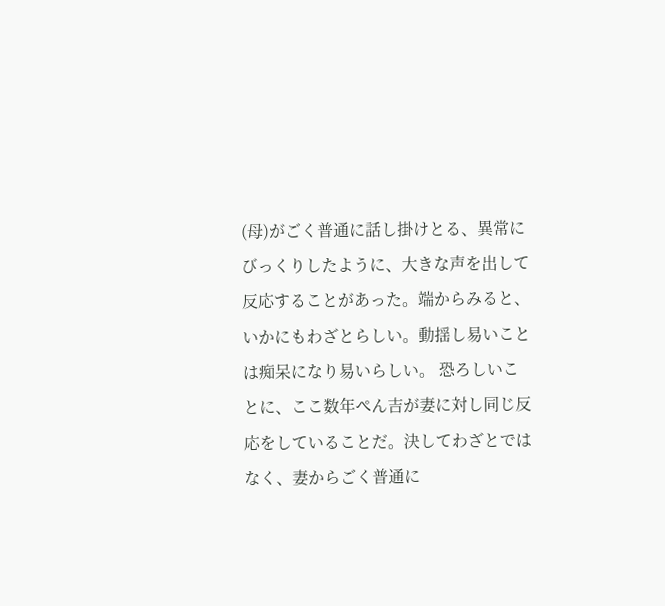(母)がごく普通に話し掛けとる、異常にびっくりしたように、大きな声を出して反応することがあった。端からみると、いかにもわざとらしい。動揺し易いことは痴呆になり易いらしい。 恐ろしいことに、ここ数年ぺん吉が妻に対し同じ反応をしていることだ。決してわざとではなく、妻からごく普通に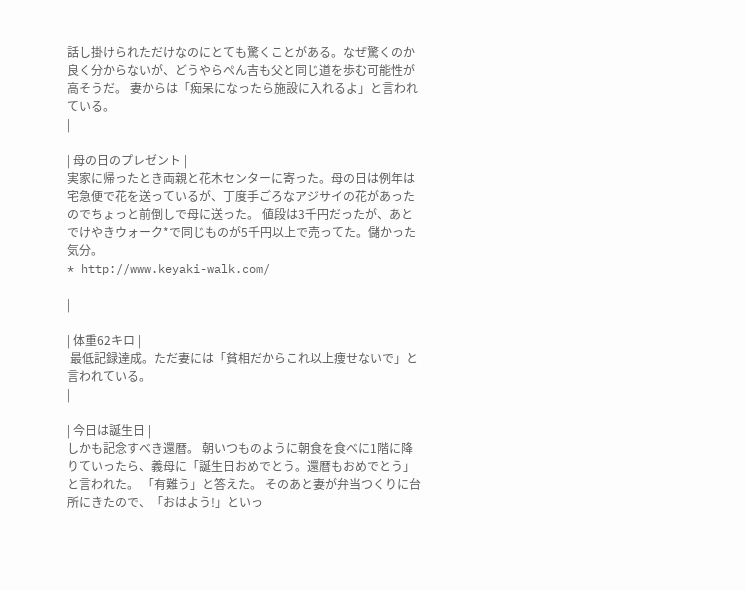話し掛けられただけなのにとても驚くことがある。なぜ驚くのか良く分からないが、どうやらぺん吉も父と同じ道を歩む可能性が高そうだ。 妻からは「痴呆になったら施設に入れるよ」と言われている。
|

| 母の日のプレゼント |
実家に帰ったとき両親と花木センターに寄った。母の日は例年は宅急便で花を送っているが、丁度手ごろなアジサイの花があったのでちょっと前倒しで母に送った。 値段は3千円だったが、あとでけやきウォーク*で同じものが5千円以上で売ってた。儲かった気分。
* http://www.keyaki-walk.com/

|

| 体重62キロ |
 最低記録達成。ただ妻には「貧相だからこれ以上痩せないで」と言われている。
|

| 今日は誕生日 |
しかも記念すべき還暦。 朝いつものように朝食を食べに1階に降りていったら、義母に「誕生日おめでとう。還暦もおめでとう」と言われた。 「有難う」と答えた。 そのあと妻が弁当つくりに台所にきたので、「おはよう!」といっ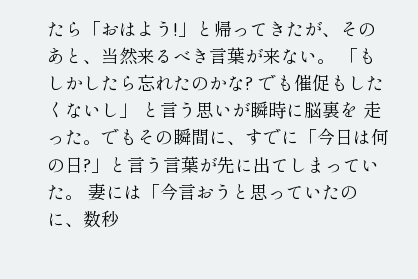たら「おはよう!」と帰ってきたが、そのあと、当然来るべき言葉が来ない。 「もしかしたら忘れたのかな? でも催促もしたくないし」 と言う思いが瞬時に脳裏を 走った。でもその瞬間に、すでに「今日は何の日?」と言う言葉が先に出てしまっていた。 妻には「今言おうと思っていたのに、数秒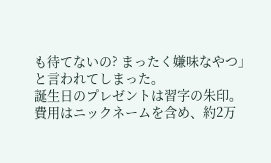も待てないの? まったく嫌味なやつ」と言われてしまった。
誕生日のプレゼントは習字の朱印。 費用はニックネームを含め、約2万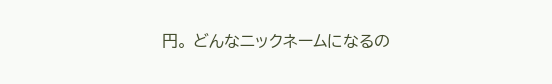円。 どんなニックネームになるの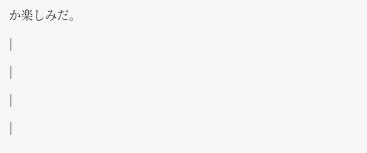か楽しみだ。
|
|
|
|